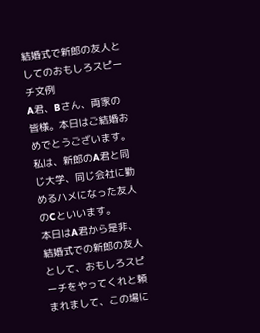結婚式で新郎の友人としてのおもしろスピーチ文例
A君、Bさん、両家の皆様。本日はご結婚おめでとうございます。
私は、新郎のA君と同じ大学、同じ会社に勤めるハメになった友人のCといいます。
本日はA君から是非、結婚式での新郎の友人として、おもしろスピーチをやってくれと頼まれまして、この場に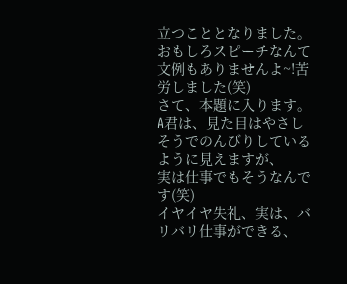立つこととなりました。
おもしろスピーチなんて文例もありませんよ~!苦労しました(笑)
さて、本題に入ります。
A君は、見た目はやさしそうでのんびりしているように見えますが、
実は仕事でもそうなんです(笑)
イヤイヤ失礼、実は、バリバリ仕事ができる、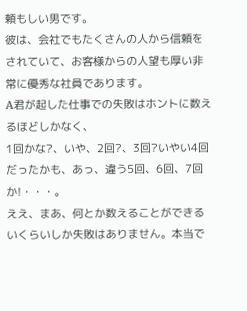頼もしい男です。
彼は、会社でもたくさんの人から信頼をされていて、お客様からの人望も厚い非常に優秀な社員であります。
A君が起した仕事での失敗はホントに数えるほどしかなく、
1回かな?、いや、2回?、3回?いやい4回だったかも、あっ、違う5回、6回、7回か!・・・。
ええ、まあ、何とか数えることができるいくらいしか失敗はありません。本当で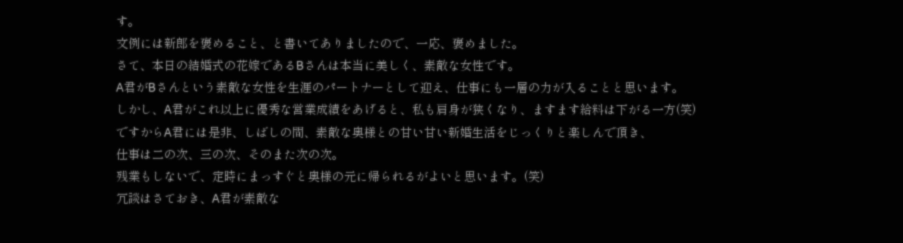す。
文例には新郎を褒めること、と書いてありましたので、一応、褒めました。
さて、本日の結婚式の花嫁であるBさんは本当に美しく、素敵な女性です。
A君がBさんという素敵な女性を生涯のパートナーとして迎え、仕事にも一層の力が入ることと思います。
しかし、A君がこれ以上に優秀な営業成績をあげると、私も肩身が狭くなり、ますます給料は下がる一方(笑)
ですからA君には是非、しばしの間、素敵な奥様との甘い甘い新婚生活をじっくりと楽しんで頂き、
仕事は二の次、三の次、そのまた次の次。
残業もしないで、定時にまっすぐと奥様の元に帰られるがよいと思います。(笑)
冗談はさておき、A君が素敵な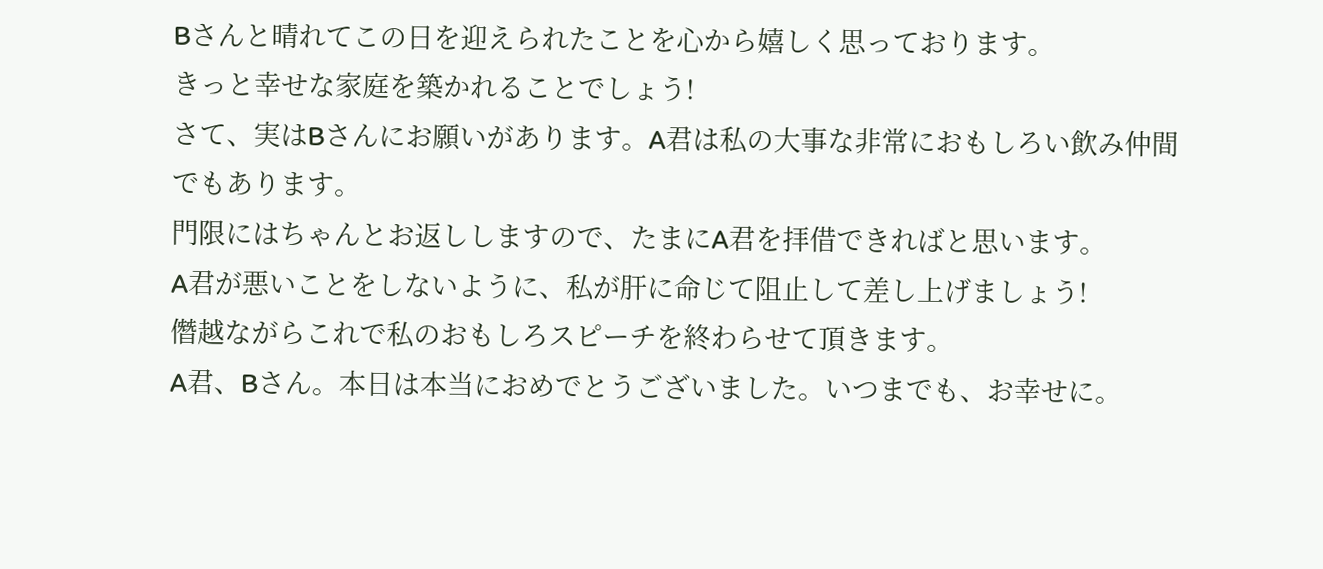Bさんと晴れてこの日を迎えられたことを心から嬉しく思っております。
きっと幸せな家庭を築かれることでしょう!
さて、実はBさんにお願いがあります。A君は私の大事な非常におもしろい飲み仲間でもあります。
門限にはちゃんとお返ししますので、たまにA君を拝借できればと思います。
A君が悪いことをしないように、私が肝に命じて阻止して差し上げましょう!
僭越ながらこれで私のおもしろスピーチを終わらせて頂きます。
A君、Bさん。本日は本当におめでとうございました。いつまでも、お幸せに。